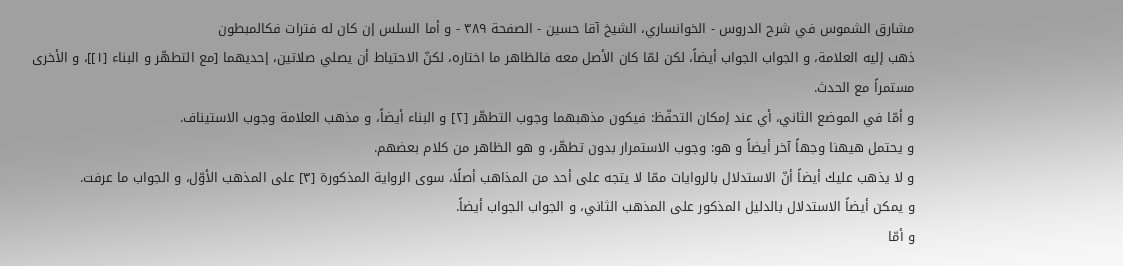مشارق الشموس في شرح الدروس - الخوانساري، الشيخ آقا حسين - الصفحة ٣٨٩ - و أما السلس إن كان له فترات فكالمبطون
ذهب إليه العلامة، و الجواب الجواب أيضاً، لكن لمّا كان الأصل معه فالظاهر ما اختاره، لكنّ الاحتياط أن يصلي صلاتين، إحديهما [مع التطهّر و البناء [١]]، و الأخرى مستمراً مع الحدث.
و أمّا في الموضع الثاني، أي عند إمكان التحفّظ: فيكون مذهبهما وجوب التطهّر [٢] و البناء أيضاً، و مذهب العلامة وجوب الاستيناف.
و يحتمل هيهنا وجهاً آخر أيضاً و هو: وجوب الاستمرار بدون تطهّر، و هو الظاهر من كلام بعضهم.
و لا يذهب عليك أيضاً أنّ الاستدلال بالروايات ممّا لا يتجه على أحد من المذاهب أصلًا، سوى الرواية المذكورة [٣] على المذهب الأوّل، و الجواب ما عرفت.
و يمكن أيضاً الاستدلال بالدليل المذكور على المذهب الثاني، و الجواب الجواب أيضاً.
و أمّا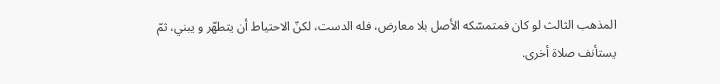المذهب الثالث لو كان فمتمسّكه الأصل بلا معارض، فله الدست، لكنّ الاحتياط أن يتطهّر و يبني، ثمّ يستأنف صلاة أخرى.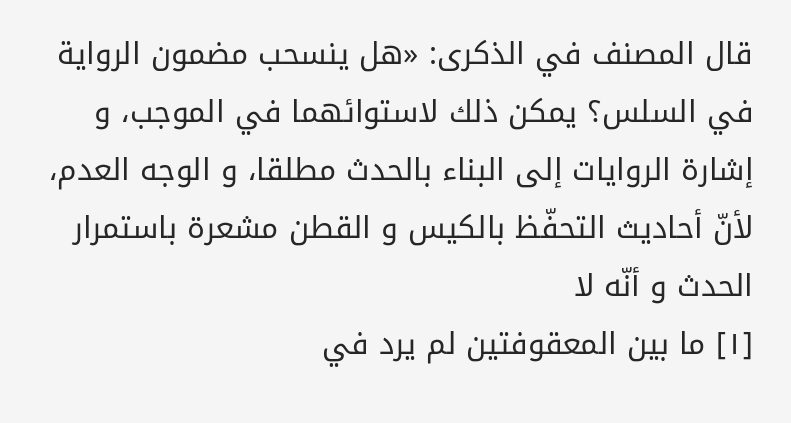قال المصنف في الذكرى: «هل ينسحب مضمون الرواية في السلس؟ يمكن ذلك لاستوائهما في الموجب، و إشارة الروايات إلى البناء بالحدث مطلقا، و الوجه العدم، لأنّ أحاديث التحفّظ بالكيس و القطن مشعرة باستمرار الحدث و أنّه لا
[١] ما بين المعقوفتين لم يرد في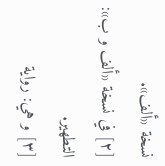نسخة «ألف».
[٢] في نسخة «ألف و ب»: التطهير.
[٣] و هي: رواية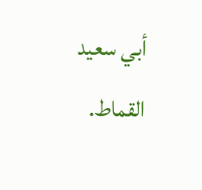أبي سعيد القماط.